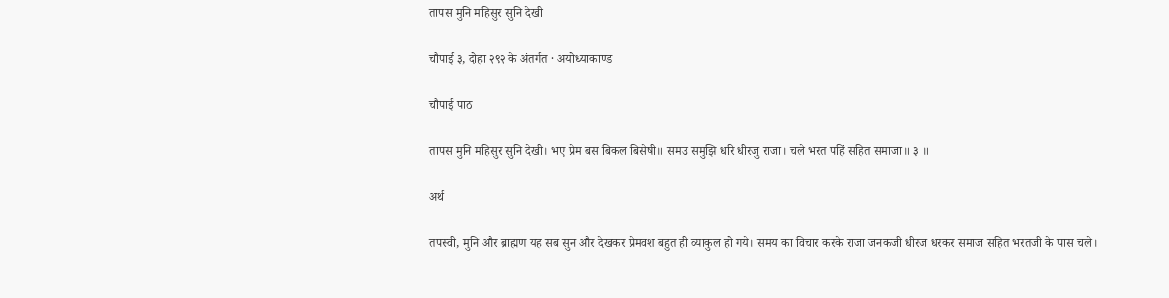तापस मुनि महिसुर सुनि देखी

चौपाई ३, दोहा २९२ के अंतर्गत · अयोध्याकाण्ड

चौपाई पाठ

तापस मुनि महिसुर सुनि देखी। भए प्रेम बस बिकल बिसेषी॥ समउ समुझि धरि धीरजु राजा। चले भरत पहिं सहित समाजा॥ ३ ॥

अर्थ

तपस्वी, मुनि और ब्राह्मण यह सब सुन और देखकर प्रेमवश बहुत ही व्याकुल हो गये। समय का विचार करके राजा जनकजी धीरज धरकर समाज सहित भरतजी के पास चले।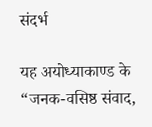संदर्भ

यह अयोध्याकाण्ड के “जनक-वसिष्ठ संवाद,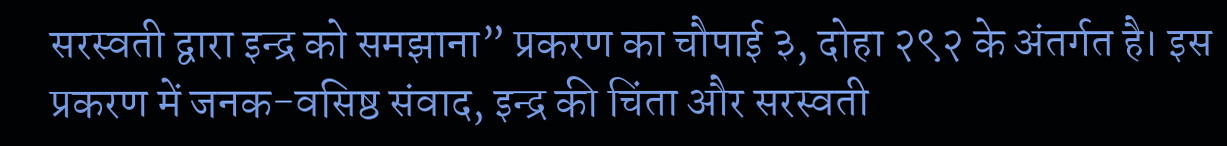सरस्वती द्वारा इन्द्र को समझाना” प्रकरण का चौपाई ३, दोहा २९२ के अंतर्गत है। इस प्रकरण में जनक-वसिष्ठ संवाद, इन्द्र की चिंता और सरस्वती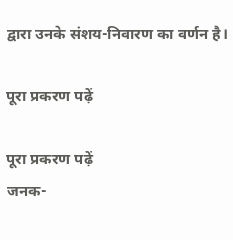द्वारा उनके संशय-निवारण का वर्णन है।

पूरा प्रकरण पढ़ें

पूरा प्रकरण पढ़ें
जनक-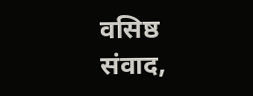वसिष्ठ संवाद,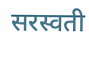सरस्वती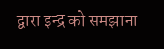द्वारा इन्द्र को समझाना